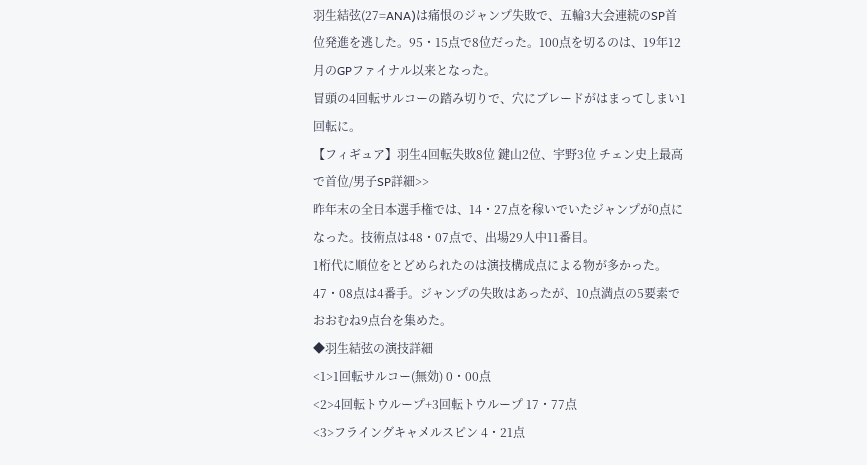羽生結弦(27=ANA)は痛恨のジャンプ失敗で、五輪3大会連続のSP首位発進を逃した。95・15点で8位だった。100点を切るのは、19年12月のGPファイナル以来となった。
冒頭の4回転サルコーの踏み切りで、穴にブレードがはまってしまい1回転に。
【フィギュア】羽生4回転失敗8位 鍵山2位、宇野3位 チェン史上最高で首位/男子SP詳細>>
昨年末の全日本選手権では、14・27点を稼いでいたジャンプが0点になった。技術点は48・07点で、出場29人中11番目。
1桁代に順位をとどめられたのは演技構成点による物が多かった。47・08点は4番手。ジャンプの失敗はあったが、10点満点の5要素でおおむね9点台を集めた。
◆羽生結弦の演技詳細
<1>1回転サルコー(無効) 0・00点
<2>4回転トウループ+3回転トウループ 17・77点
<3>フライングキャメルスピン 4・21点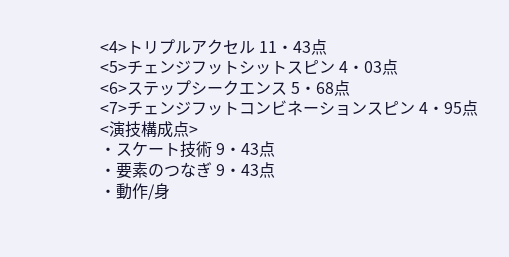<4>トリプルアクセル 11・43点
<5>チェンジフットシットスピン 4・03点
<6>ステップシークエンス 5・68点
<7>チェンジフットコンビネーションスピン 4・95点
<演技構成点>
・スケート技術 9・43点
・要素のつなぎ 9・43点
・動作/身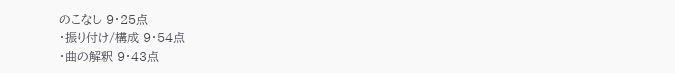のこなし 9・25点
・振り付け/構成 9・54点
・曲の解釈 9・43点